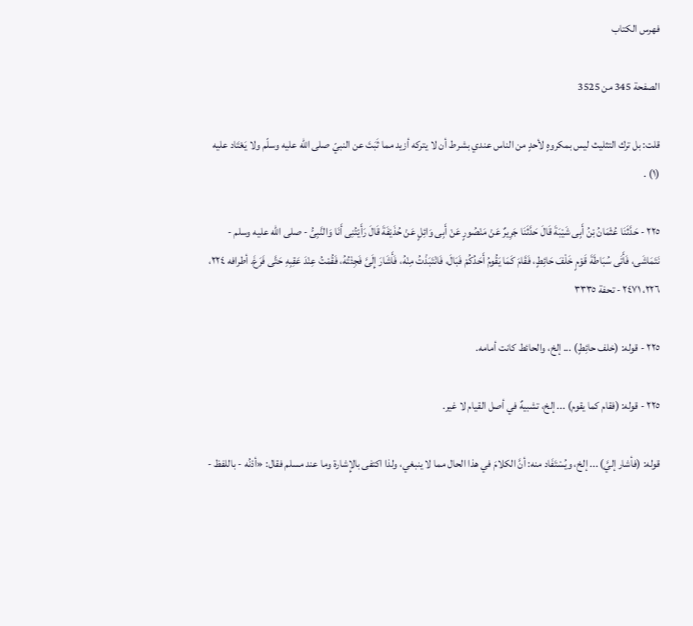فهرس الكتاب

الصفحة 345 من 3525

قلت: بل ترك التثليث ليس بمكروهٍ لأحدٍ من الناس عندي بشرط أن لا يتركه أزيد مما ثَبَتَ عن النبيّ صلى الله عليه وسلّم ولا يَعْتَاد عليه (١) .

٢٢٥ - حَدَّثَنَا عُثْمَانُ بْنُ أَبِى شَيْبَةَ قَالَ حَدَّثَنَا جَرِيرٌ عَنْ مَنْصُورٍ عَنْ أَبِى وَائِلٍ عَنْ حُذَيْفَةَ قَالَ رَأَيْتُنِى أَنَا وَالنَّبِىُّ - صلى الله عليه وسلم - نَتَمَاشَى، فَأَتَى سُبَاطَةَ قَوْمٍ خَلْفَ حَائِطٍ، فَقَامَ كَمَا يَقُومُ أَحَدُكُمْ فَبَالَ، فَانْتَبَذْتُ مِنْهُ، فَأَشَارَ إِلَىَّ فَجِئْتُهُ، فَقُمْتُ عِنْدَ عَقِبِهِ حَتَّى فَرَغَ. أطرافه ٢٢٤، ٢٢٦، ٢٤٧١ - تحفة ٣٣٣٥

٢٢٥ - قوله: (خلف حائِطٍ) ... إلخ، والحائط كانت أمامه.

٢٢٥ - قوله: (فقام كما يقوم) ... إلخ، تشبيهٌ في أصل القيام لا غير.

قوله: (فأشار إليَّ) ... إلخ، ويُسْتَفَاد منه: أنَّ الكلامَ في هذا الحال مما لا ينبغي، ولذا اكتفى بالإِشارة وما عند مسلم فقال: «أدْنُه - باللفظ -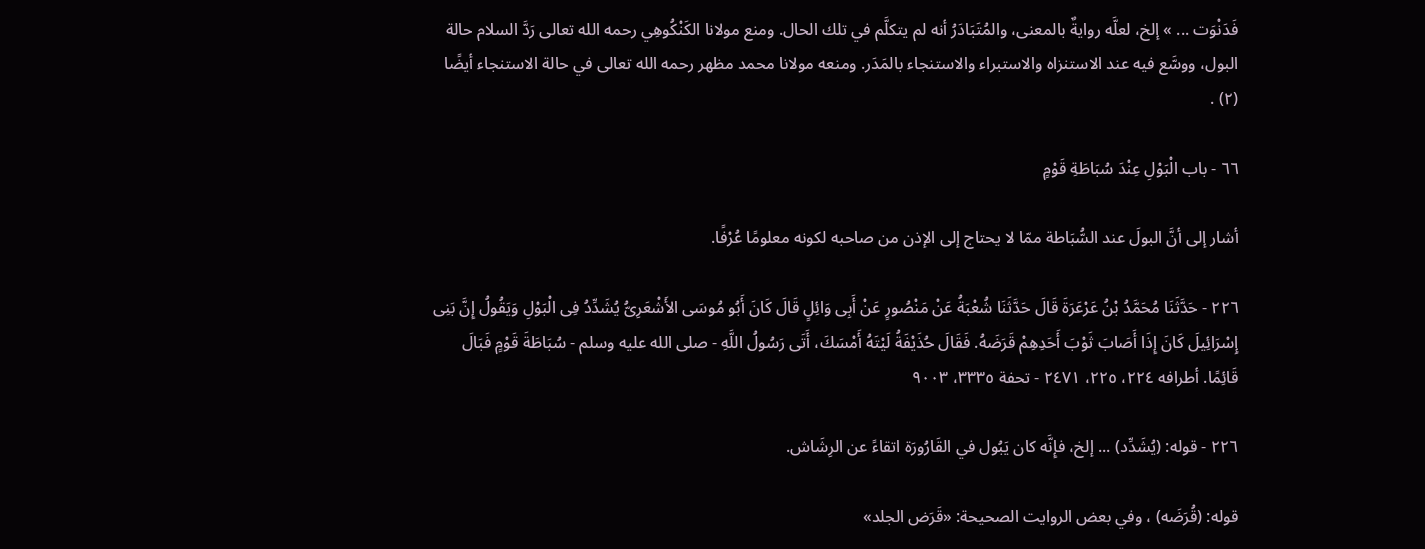فَدَنْوَت ... » إلخ، لعلَّه روايةٌ بالمعنى، والمُتَبَادَرُ أنه لم يتكلَّم في تلك الحال. ومنع مولانا الكَنْكُوهِي رحمه الله تعالى رَدَّ السلام حالة البول، ووسَّع فيه عند الاستنزاه والاستبراء والاستنجاء بالمَدَر. ومنعه مولانا محمد مظهر رحمه الله تعالى في حالة الاستنجاء أيضًا (٢) .

٦٦ - باب الْبَوْلِ عِنْدَ سُبَاطَةِ قَوْمٍ

أشار إلى أنَّ البولَ عند السُّبَاطة ممّا لا يحتاج إلى الإذن من صاحبه لكونه معلومًا عُرْفًا.

٢٢٦ - حَدَّثَنَا مُحَمَّدُ بْنُ عَرْعَرَةَ قَالَ حَدَّثَنَا شُعْبَةُ عَنْ مَنْصُورٍ عَنْ أَبِى وَائِلٍ قَالَ كَانَ أَبُو مُوسَى الأَشْعَرِىُّ يُشَدِّدُ فِى الْبَوْلِ وَيَقُولُ إِنَّ بَنِى إِسْرَائِيلَ كَانَ إِذَا أَصَابَ ثَوْبَ أَحَدِهِمْ قَرَضَهُ. فَقَالَ حُذَيْفَةُ لَيْتَهُ أَمْسَكَ، أَتَى رَسُولُ اللَّهِ - صلى الله عليه وسلم - سُبَاطَةَ قَوْمٍ فَبَالَ قَائِمًا. أطرافه ٢٢٤، ٢٢٥، ٢٤٧١ - تحفة ٣٣٣٥، ٩٠٠٣

٢٢٦ - قوله: (يُشَدِّد) ... إلخ، فإِنَّه كان يَبُول في القَارُورَة اتقاءً عن الرِشَاش.

قوله: (قُرَضَه) ، وفي بعض الروايت الصحيحة: «قَرَض الجلد»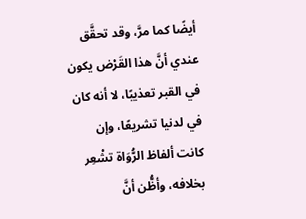أيضًا كما مرَّ، وقد تحقَّق عندي أنَّ هذا القَرْض يكون في القبر تعذيبًا، لا أنه كان في لدنيا تشريعًا، وإن كانت ألفاظ الرُّوَاة تشْعِر بخلافه، وأظُّن أنَّ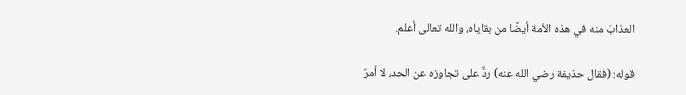العذابَ منه في هذه الأمة أيضًا من بقاياه، والله تعالى أعلم.

قوله: (فقال حذيفة رضي الله عنه) ردٌّ على تجاوزه عن الحد، لا أمرٌ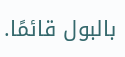بالبول قائمًا.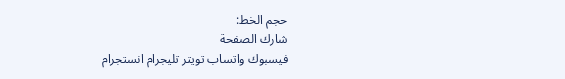حجم الخط:
شارك الصفحة
فيسبوك واتساب تويتر تليجرام انستجرام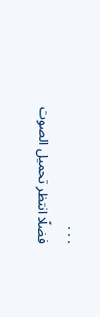. . .
فضلًا انتظر تحميل الصوت